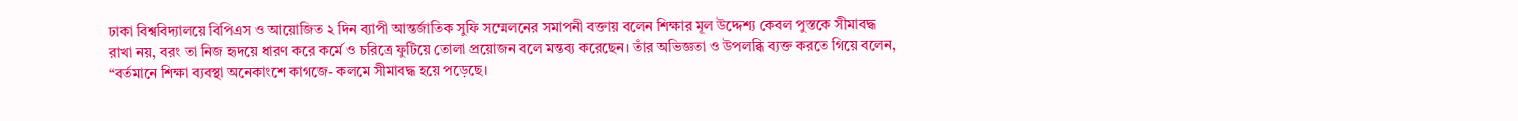ঢাকা বিশ্ববিদ্যালয়ে বিপিএস ও আয়োজিত ২ দিন ব্যাপী আন্তর্জাতিক সুফি সম্মেলনের সমাপনী বক্তায় বলেন শিক্ষার মূল উদ্দেশ্য কেবল পুস্তকে সীমাবদ্ধ রাখা নয়, বরং তা নিজ হৃদয়ে ধারণ করে কর্মে ও চরিত্রে ফুটিয়ে তোলা প্রয়োজন বলে মন্তব্য করেছেন। তাঁর অভিজ্ঞতা ও উপলব্ধি ব্যক্ত করতে গিয়ে বলেন, “বর্তমানে শিক্ষা ব্যবস্থা অনেকাংশে কাগজে- কলমে সীমাবদ্ধ হয়ে পড়েছে।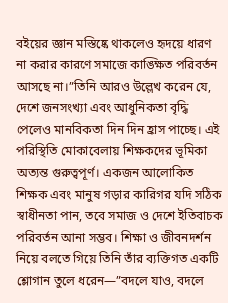বইয়ের জ্ঞান মস্তিষ্কে থাকলেও হৃদয়ে ধারণ না করার কারণে সমাজে কাঙ্ক্ষিত পরিবর্তন আসছে না।”তিনি আরও উল্লেখ করেন যে, দেশে জনসংখ্যা এবং আধুনিকতা বৃদ্ধি পেলেও মানবিকতা দিন দিন হ্রাস পাচ্ছে। এই পরিস্থিতি মোকাবেলায় শিক্ষকদের ভূমিকা অত্যন্ত গুরুত্বপূর্ণ। একজন আলোকিত শিক্ষক এবং মানুষ গড়ার কারিগর যদি সঠিক স্বাধীনতা পান, তবে সমাজ ও দেশে ইতিবাচক পরিবর্তন আনা সম্ভব। শিক্ষা ও জীবনদর্শন নিয়ে বলতে গিয়ে তিনি তাঁর ব্যক্তিগত একটি শ্লোগান তুলে ধরেন—”বদলে যাও, বদলে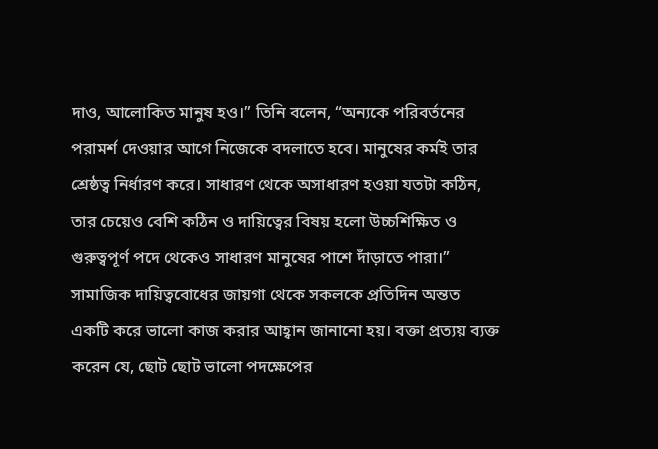দাও, আলোকিত মানুষ হও।” তিনি বলেন, “অন্যকে পরিবর্তনের পরামর্শ দেওয়ার আগে নিজেকে বদলাতে হবে। মানুষের কর্মই তার শ্রেষ্ঠত্ব নির্ধারণ করে। সাধারণ থেকে অসাধারণ হওয়া যতটা কঠিন, তার চেয়েও বেশি কঠিন ও দায়িত্বের বিষয় হলো উচ্চশিক্ষিত ও গুরুত্বপূর্ণ পদে থেকেও সাধারণ মানুষের পাশে দাঁড়াতে পারা।” সামাজিক দায়িত্ববোধের জায়গা থেকে সকলকে প্রতিদিন অন্তত একটি করে ভালো কাজ করার আহ্বান জানানো হয়। বক্তা প্রত্যয় ব্যক্ত করেন যে, ছোট ছোট ভালো পদক্ষেপের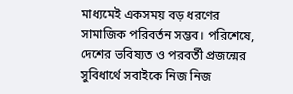মাধ্যমেই একসময় বড় ধরণের সামাজিক পরিবর্তন সম্ভব। পরিশেষে, দেশের ভবিষ্যত ও পরবর্তী প্রজন্মের সুবিধার্থে সবাইকে নিজ নিজ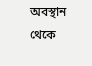অবস্থান থেকে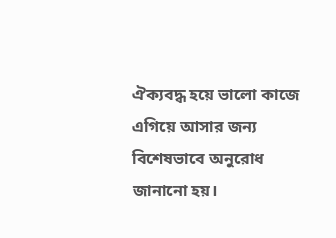ঐক্যবদ্ধ হয়ে ভালো কাজে এগিয়ে আসার জন্য বিশেষভাবে অনুরোধ জানানো হয়।